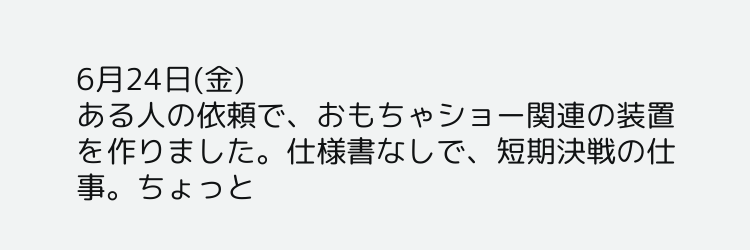6月24日(金)
ある人の依頼で、おもちゃショー関連の装置を作りました。仕様書なしで、短期決戦の仕事。ちょっと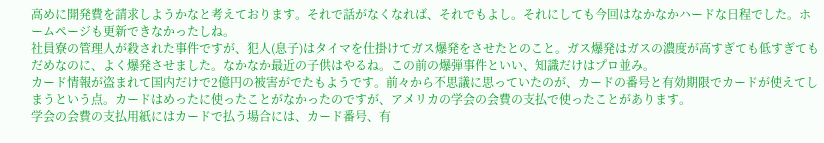高めに開発費を請求しようかなと考えております。それで話がなくなれば、それでもよし。それにしても今回はなかなかハードな日程でした。ホームページも更新できなかったしね。
社員寮の管理人が殺された事件ですが、犯人(息子)はタイマを仕掛けてガス爆発をさせたとのこと。ガス爆発はガスの濃度が高すぎても低すぎてもだめなのに、よく爆発させました。なかなか最近の子供はやるね。この前の爆弾事件といい、知識だけはプロ並み。
カード情報が盗まれて国内だけで2億円の被害がでたもようです。前々から不思議に思っていたのが、カードの番号と有効期限でカードが使えてしまうという点。カードはめったに使ったことがなかったのですが、アメリカの学会の会費の支払で使ったことがあります。
学会の会費の支払用紙にはカードで払う場合には、カード番号、有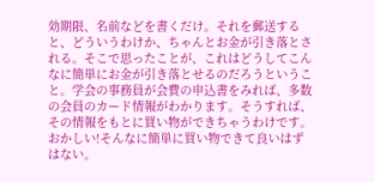効期限、名前などを書くだけ。それを郵送すると、どういうわけか、ちゃんとお金が引き落とされる。そこで思ったことが、これはどうしてこんなに簡単にお金が引き落とせるのだろうということ。学会の事務員が会費の申込書をみれば、多数の会員のカード情報がわかります。そうすれば、その情報をもとに買い物ができちゃうわけです。おかしい!そんなに簡単に買い物できて良いはずはない。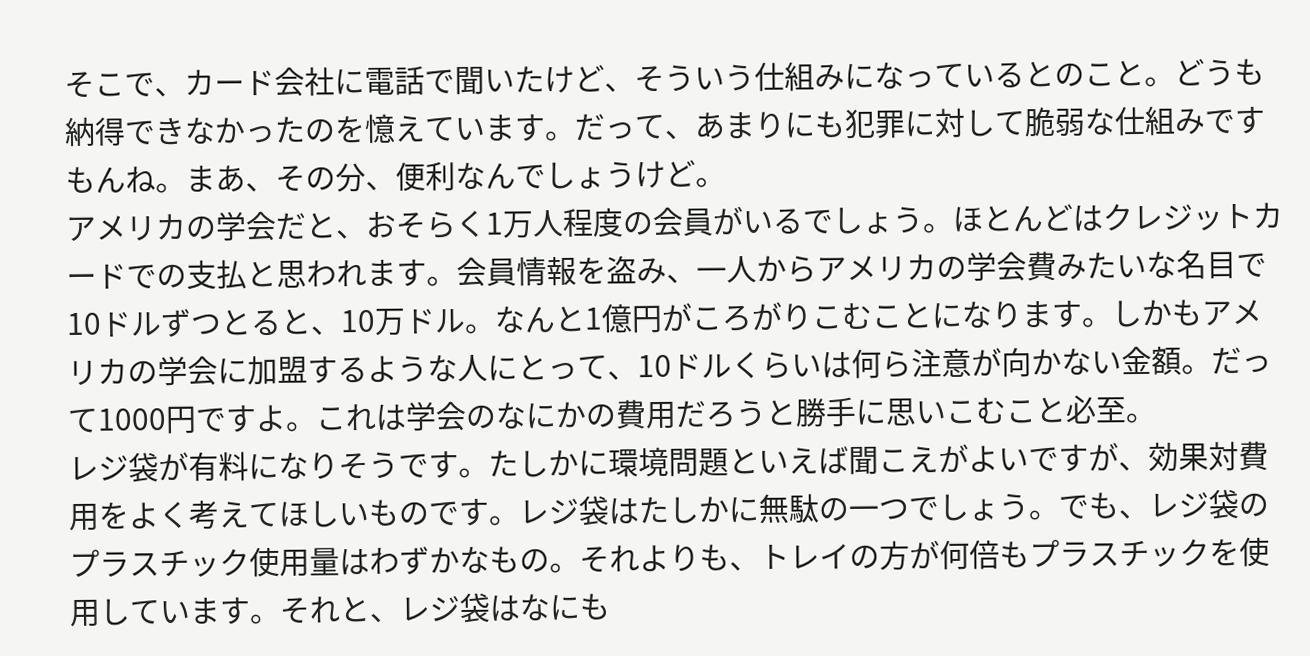そこで、カード会社に電話で聞いたけど、そういう仕組みになっているとのこと。どうも納得できなかったのを憶えています。だって、あまりにも犯罪に対して脆弱な仕組みですもんね。まあ、その分、便利なんでしょうけど。
アメリカの学会だと、おそらく1万人程度の会員がいるでしょう。ほとんどはクレジットカードでの支払と思われます。会員情報を盗み、一人からアメリカの学会費みたいな名目で10ドルずつとると、10万ドル。なんと1億円がころがりこむことになります。しかもアメリカの学会に加盟するような人にとって、10ドルくらいは何ら注意が向かない金額。だって1000円ですよ。これは学会のなにかの費用だろうと勝手に思いこむこと必至。
レジ袋が有料になりそうです。たしかに環境問題といえば聞こえがよいですが、効果対費用をよく考えてほしいものです。レジ袋はたしかに無駄の一つでしょう。でも、レジ袋のプラスチック使用量はわずかなもの。それよりも、トレイの方が何倍もプラスチックを使用しています。それと、レジ袋はなにも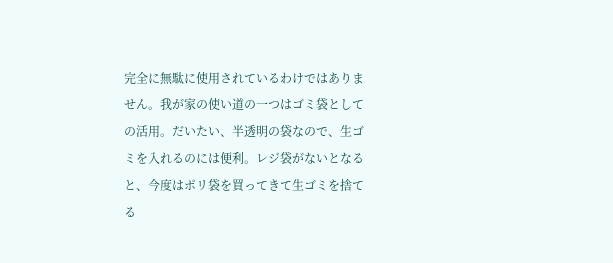完全に無駄に使用されているわけではありません。我が家の使い道の一つはゴミ袋としての活用。だいたい、半透明の袋なので、生ゴミを入れるのには便利。レジ袋がないとなると、今度はポリ袋を買ってきて生ゴミを捨てる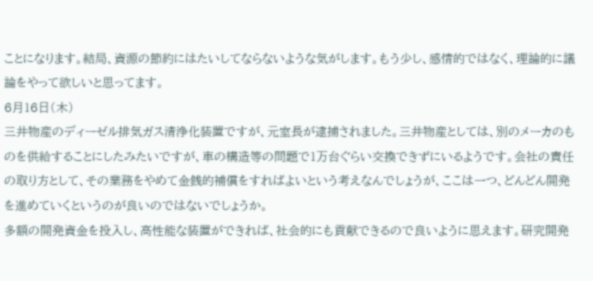ことになります。結局、資源の節約にはたいしてならないような気がします。もう少し、感情的ではなく、理論的に議論をやって欲しいと思ってます。
6月16日(木)
三井物産のディーゼル排気ガス清浄化装置ですが、元室長が逮捕されました。三井物産としては、別のメーカのものを供給することにしたみたいですが、車の構造等の問題で1万台ぐらい交換できずにいるようです。会社の責任の取り方として、その業務をやめて金銭的補償をすればよいという考えなんでしょうが、ここは一つ、どんどん開発を進めていくというのが良いのではないでしょうか。
多額の開発資金を投入し、高性能な装置ができれば、社会的にも貢献できるので良いように思えます。研究開発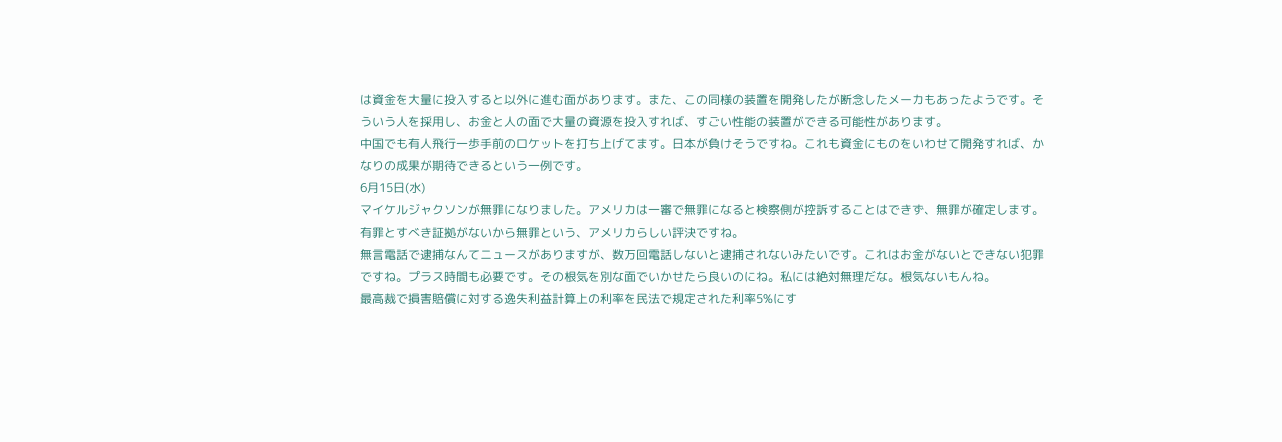は資金を大量に投入すると以外に進む面があります。また、この同様の装置を開発したが断念したメーカもあったようです。そういう人を採用し、お金と人の面で大量の資源を投入すれば、すごい性能の装置ができる可能性があります。
中国でも有人飛行一歩手前のロケットを打ち上げてます。日本が負けそうですね。これも資金にものをいわせて開発すれば、かなりの成果が期待できるという一例です。
6月15日(水)
マイケルジャクソンが無罪になりました。アメリカは一審で無罪になると検察側が控訴することはできず、無罪が確定します。有罪とすべき証拠がないから無罪という、アメリカらしい評決ですね。
無言電話で逮捕なんてニュースがありますが、数万回電話しないと逮捕されないみたいです。これはお金がないとできない犯罪ですね。プラス時間も必要です。その根気を別な面でいかせたら良いのにね。私には絶対無理だな。根気ないもんね。
最高裁で損害賠償に対する逸失利益計算上の利率を民法で規定された利率5%にす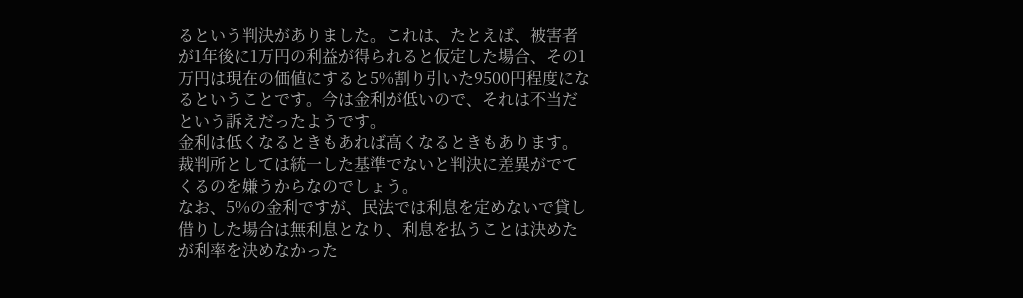るという判決がありました。これは、たとえば、被害者が1年後に1万円の利益が得られると仮定した場合、その1万円は現在の価値にすると5%割り引いた9500円程度になるということです。今は金利が低いので、それは不当だという訴えだったようです。
金利は低くなるときもあれば高くなるときもあります。裁判所としては統一した基準でないと判決に差異がでてくるのを嫌うからなのでしょう。
なお、5%の金利ですが、民法では利息を定めないで貸し借りした場合は無利息となり、利息を払うことは決めたが利率を決めなかった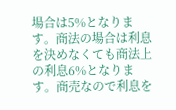場合は5%となります。商法の場合は利息を決めなくても商法上の利息6%となります。商売なので利息を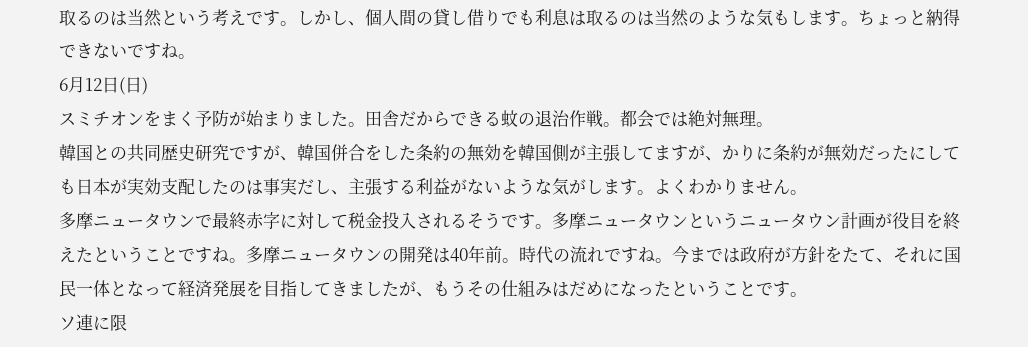取るのは当然という考えです。しかし、個人間の貸し借りでも利息は取るのは当然のような気もします。ちょっと納得できないですね。
6月12日(日)
スミチオンをまく予防が始まりました。田舎だからできる蚊の退治作戦。都会では絶対無理。
韓国との共同歴史研究ですが、韓国併合をした条約の無効を韓国側が主張してますが、かりに条約が無効だったにしても日本が実効支配したのは事実だし、主張する利益がないような気がします。よくわかりません。
多摩ニュータウンで最終赤字に対して税金投入されるそうです。多摩ニュータウンというニュータウン計画が役目を終えたということですね。多摩ニュータウンの開発は40年前。時代の流れですね。今までは政府が方針をたて、それに国民一体となって経済発展を目指してきましたが、もうその仕組みはだめになったということです。
ソ連に限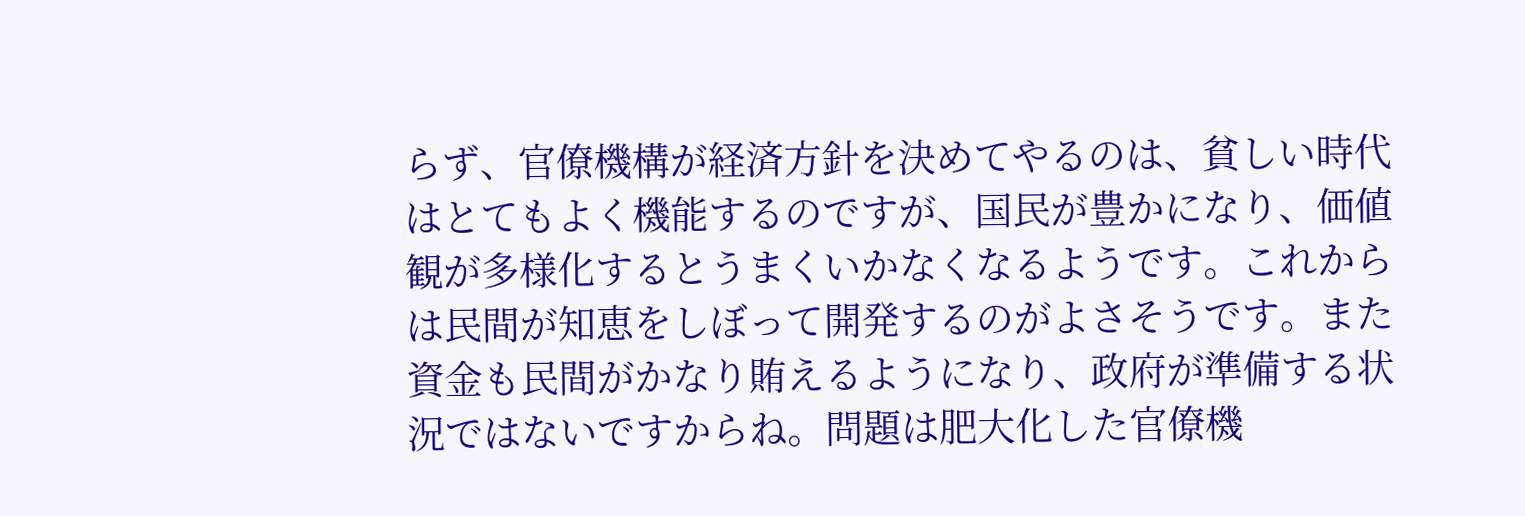らず、官僚機構が経済方針を決めてやるのは、貧しい時代はとてもよく機能するのですが、国民が豊かになり、価値観が多様化するとうまくいかなくなるようです。これからは民間が知恵をしぼって開発するのがよさそうです。また資金も民間がかなり賄えるようになり、政府が準備する状況ではないですからね。問題は肥大化した官僚機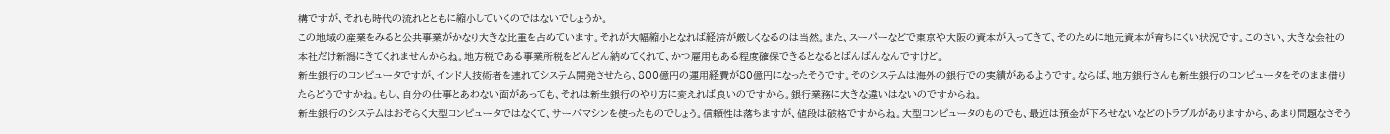構ですが、それも時代の流れとともに縮小していくのではないでしょうか。
この地域の産業をみると公共事業がかなり大きな比重を占めています。それが大幅縮小となれば経済が厳しくなるのは当然。また、スーパーなどで東京や大阪の資本が入ってきて、そのために地元資本が育ちにくい状況です。このさい、大きな会社の本社だけ新潟にきてくれませんからね。地方税である事業所税をどんどん納めてくれて、かつ雇用もある程度確保できるとなるとばんばんなんですけど。
新生銀行のコンピュータですが、インド人技術者を連れてシステム開発させたら、800億円の運用経費が80億円になったそうです。そのシステムは海外の銀行での実績があるようです。ならば、地方銀行さんも新生銀行のコンピュータをそのまま借りたらどうですかね。もし、自分の仕事とあわない面があっても、それは新生銀行のやり方に変えれば良いのですから。銀行業務に大きな違いはないのですからね。
新生銀行のシステムはおそらく大型コンピュータではなくて、サーバマシンを使ったものでしょう。信頼性は落ちますが、値段は破格ですからね。大型コンピュータのものでも、最近は預金が下ろせないなどのトラブルがありますから、あまり問題なさそう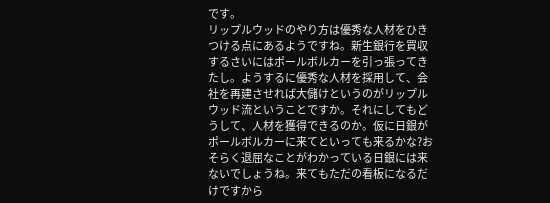です。
リップルウッドのやり方は優秀な人材をひきつける点にあるようですね。新生銀行を買収するさいにはポールボルカーを引っ張ってきたし。ようするに優秀な人材を採用して、会社を再建させれば大儲けというのがリップルウッド流ということですか。それにしてもどうして、人材を獲得できるのか。仮に日銀がポールボルカーに来てといっても来るかな?おそらく退屈なことがわかっている日銀には来ないでしょうね。来てもただの看板になるだけですから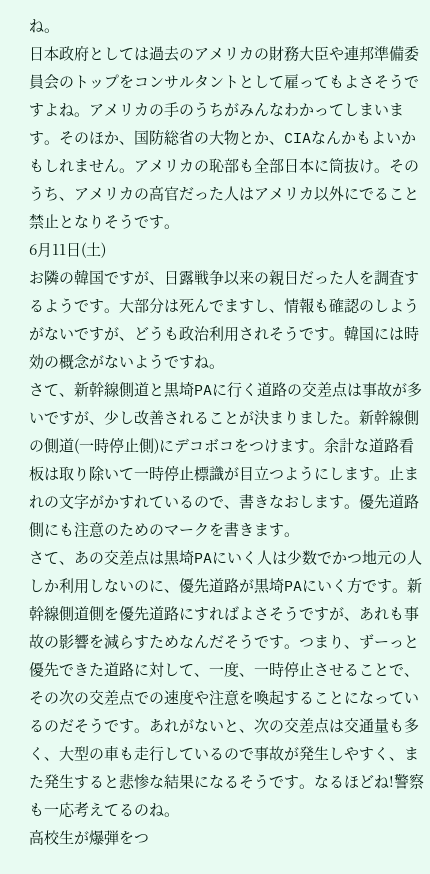ね。
日本政府としては過去のアメリカの財務大臣や連邦準備委員会のトップをコンサルタントとして雇ってもよさそうですよね。アメリカの手のうちがみんなわかってしまいます。そのほか、国防総省の大物とか、CIAなんかもよいかもしれません。アメリカの恥部も全部日本に筒抜け。そのうち、アメリカの高官だった人はアメリカ以外にでること禁止となりそうです。
6月11日(土)
お隣の韓国ですが、日露戦争以来の親日だった人を調査するようです。大部分は死んでますし、情報も確認のしようがないですが、どうも政治利用されそうです。韓国には時効の概念がないようですね。
さて、新幹線側道と黒埼PAに行く道路の交差点は事故が多いですが、少し改善されることが決まりました。新幹線側の側道(一時停止側)にデコボコをつけます。余計な道路看板は取り除いて一時停止標識が目立つようにします。止まれの文字がかすれているので、書きなおします。優先道路側にも注意のためのマークを書きます。
さて、あの交差点は黒埼PAにいく人は少数でかつ地元の人しか利用しないのに、優先道路が黒埼PAにいく方です。新幹線側道側を優先道路にすればよさそうですが、あれも事故の影響を減らすためなんだそうです。つまり、ずーっと優先できた道路に対して、一度、一時停止させることで、その次の交差点での速度や注意を喚起することになっているのだそうです。あれがないと、次の交差点は交通量も多く、大型の車も走行しているので事故が発生しやすく、また発生すると悲惨な結果になるそうです。なるほどね!警察も一応考えてるのね。
高校生が爆弾をつ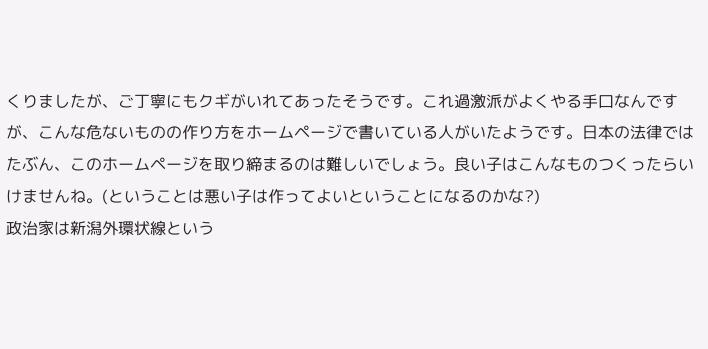くりましたが、ご丁寧にもクギがいれてあったそうです。これ過激派がよくやる手口なんですが、こんな危ないものの作り方をホームページで書いている人がいたようです。日本の法律ではたぶん、このホームページを取り締まるのは難しいでしょう。良い子はこんなものつくったらいけませんね。(ということは悪い子は作ってよいということになるのかな?)
政治家は新潟外環状線という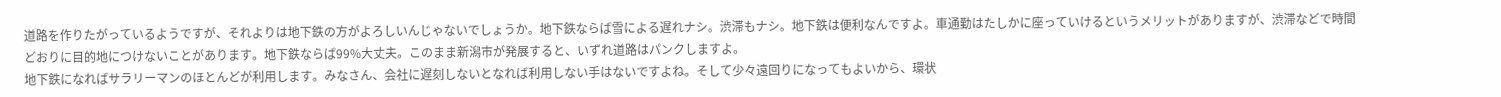道路を作りたがっているようですが、それよりは地下鉄の方がよろしいんじゃないでしょうか。地下鉄ならば雪による遅れナシ。渋滞もナシ。地下鉄は便利なんですよ。車通勤はたしかに座っていけるというメリットがありますが、渋滞などで時間どおりに目的地につけないことがあります。地下鉄ならば99%大丈夫。このまま新潟市が発展すると、いずれ道路はパンクしますよ。
地下鉄になればサラリーマンのほとんどが利用します。みなさん、会社に遅刻しないとなれば利用しない手はないですよね。そして少々遠回りになってもよいから、環状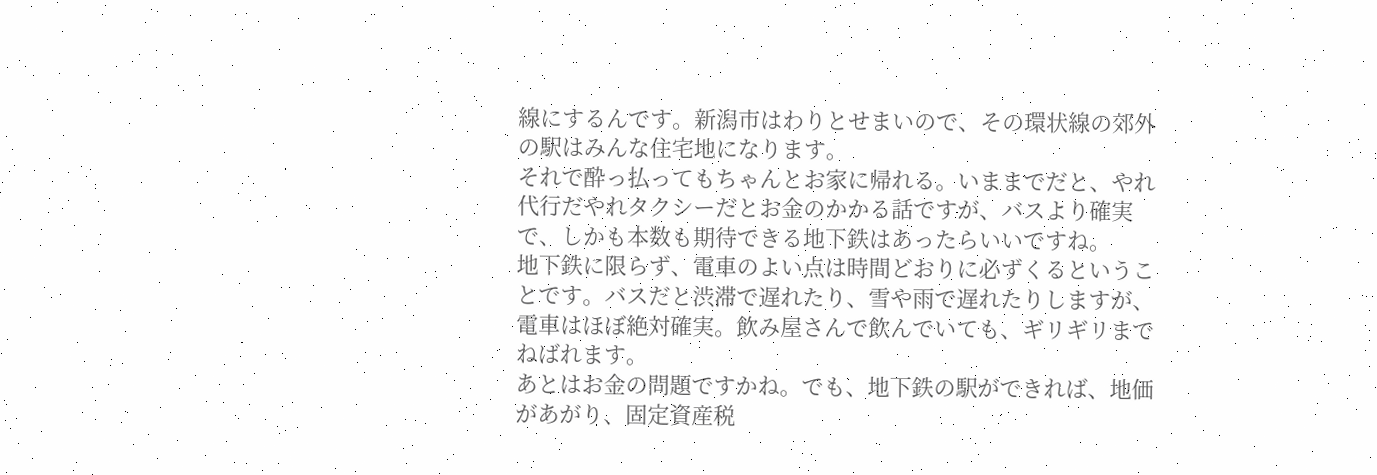線にするんです。新潟市はわりとせまいので、その環状線の郊外の駅はみんな住宅地になります。
それで酔っ払ってもちゃんとお家に帰れる。いままでだと、やれ代行だやれタクシーだとお金のかかる話ですが、バスより確実で、しかも本数も期待できる地下鉄はあったらいいですね。
地下鉄に限らず、電車のよい点は時間どおりに必ずくるということです。バスだと渋滞で遅れたり、雪や雨で遅れたりしますが、電車はほぼ絶対確実。飲み屋さんで飲んでいても、ギリギリまでねばれます。
あとはお金の問題ですかね。でも、地下鉄の駅ができれば、地価があがり、固定資産税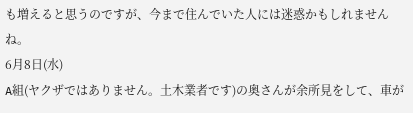も増えると思うのですが、今まで住んでいた人には迷惑かもしれませんね。
6月8日(水)
A組(ヤクザではありません。土木業者です)の奥さんが余所見をして、車が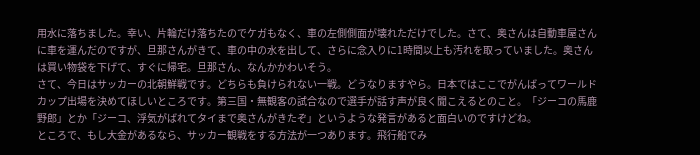用水に落ちました。幸い、片輪だけ落ちたのでケガもなく、車の左側側面が壊れただけでした。さて、奥さんは自動車屋さんに車を運んだのですが、旦那さんがきて、車の中の水を出して、さらに念入りに1時間以上も汚れを取っていました。奥さんは買い物袋を下げて、すぐに帰宅。旦那さん、なんかかわいそう。
さて、今日はサッカーの北朝鮮戦です。どちらも負けられない一戦。どうなりますやら。日本ではここでがんばってワールドカップ出場を決めてほしいところです。第三国・無観客の試合なので選手が話す声が良く聞こえるとのこと。「ジーコの馬鹿野郎」とか「ジーコ、浮気がばれてタイまで奥さんがきたぞ」というような発言があると面白いのですけどね。
ところで、もし大金があるなら、サッカー観戦をする方法が一つあります。飛行船でみ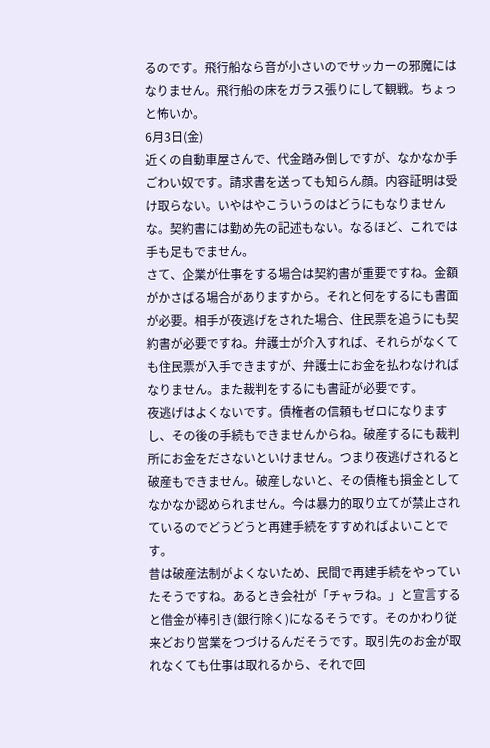るのです。飛行船なら音が小さいのでサッカーの邪魔にはなりません。飛行船の床をガラス張りにして観戦。ちょっと怖いか。
6月3日(金)
近くの自動車屋さんで、代金踏み倒しですが、なかなか手ごわい奴です。請求書を送っても知らん顔。内容証明は受け取らない。いやはやこういうのはどうにもなりませんな。契約書には勤め先の記述もない。なるほど、これでは手も足もでません。
さて、企業が仕事をする場合は契約書が重要ですね。金額がかさばる場合がありますから。それと何をするにも書面が必要。相手が夜逃げをされた場合、住民票を追うにも契約書が必要ですね。弁護士が介入すれば、それらがなくても住民票が入手できますが、弁護士にお金を払わなければなりません。また裁判をするにも書証が必要です。
夜逃げはよくないです。債権者の信頼もゼロになりますし、その後の手続もできませんからね。破産するにも裁判所にお金をださないといけません。つまり夜逃げされると破産もできません。破産しないと、その債権も損金としてなかなか認められません。今は暴力的取り立てが禁止されているのでどうどうと再建手続をすすめればよいことです。
昔は破産法制がよくないため、民間で再建手続をやっていたそうですね。あるとき会社が「チャラね。」と宣言すると借金が棒引き(銀行除く)になるそうです。そのかわり従来どおり営業をつづけるんだそうです。取引先のお金が取れなくても仕事は取れるから、それで回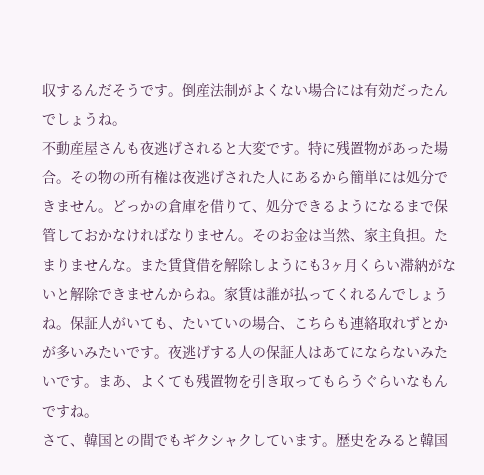収するんだそうです。倒産法制がよくない場合には有効だったんでしょうね。
不動産屋さんも夜逃げされると大変です。特に残置物があった場合。その物の所有権は夜逃げされた人にあるから簡単には処分できません。どっかの倉庫を借りて、処分できるようになるまで保管しておかなければなりません。そのお金は当然、家主負担。たまりませんな。また賃貸借を解除しようにも3ヶ月くらい滞納がないと解除できませんからね。家賃は誰が払ってくれるんでしょうね。保証人がいても、たいていの場合、こちらも連絡取れずとかが多いみたいです。夜逃げする人の保証人はあてにならないみたいです。まあ、よくても残置物を引き取ってもらうぐらいなもんですね。
さて、韓国との間でもギクシャクしています。歴史をみると韓国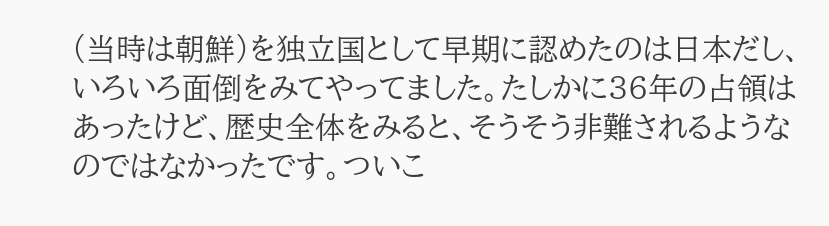(当時は朝鮮)を独立国として早期に認めたのは日本だし、いろいろ面倒をみてやってました。たしかに36年の占領はあったけど、歴史全体をみると、そうそう非難されるようなのではなかったです。ついこ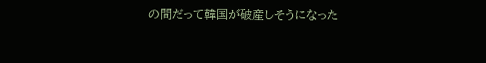の間だって韓国が破産しそうになった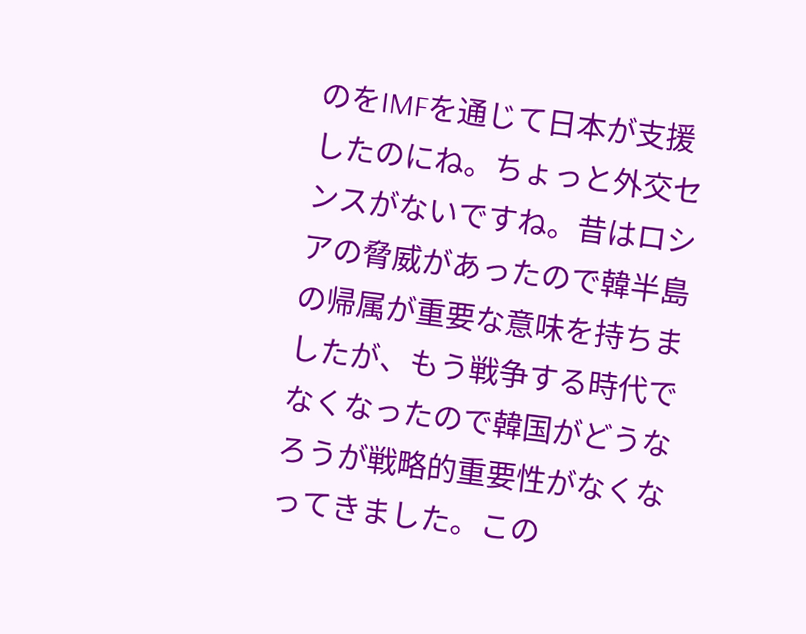のをIMFを通じて日本が支援したのにね。ちょっと外交センスがないですね。昔はロシアの脅威があったので韓半島の帰属が重要な意味を持ちましたが、もう戦争する時代でなくなったので韓国がどうなろうが戦略的重要性がなくなってきました。この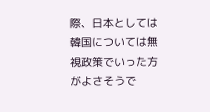際、日本としては韓国については無視政策でいった方がよさそうで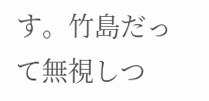す。竹島だって無視しつ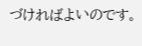づければよいのです。